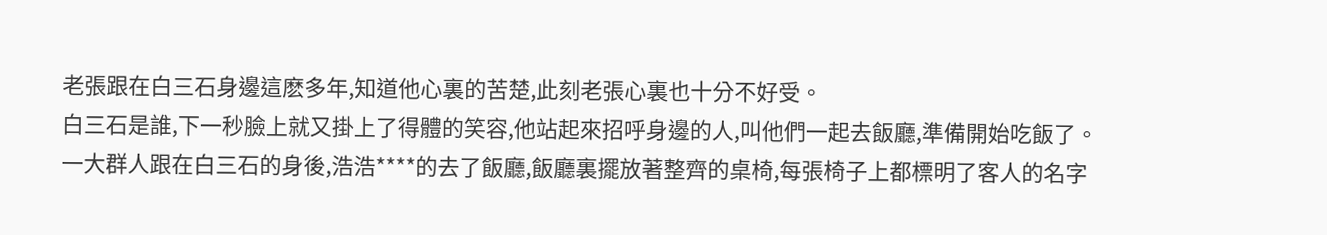老張跟在白三石身邊這麽多年,知道他心裏的苦楚,此刻老張心裏也十分不好受。
白三石是誰,下一秒臉上就又掛上了得體的笑容,他站起來招呼身邊的人,叫他們一起去飯廳,準備開始吃飯了。
一大群人跟在白三石的身後,浩浩****的去了飯廳,飯廳裏擺放著整齊的桌椅,每張椅子上都標明了客人的名字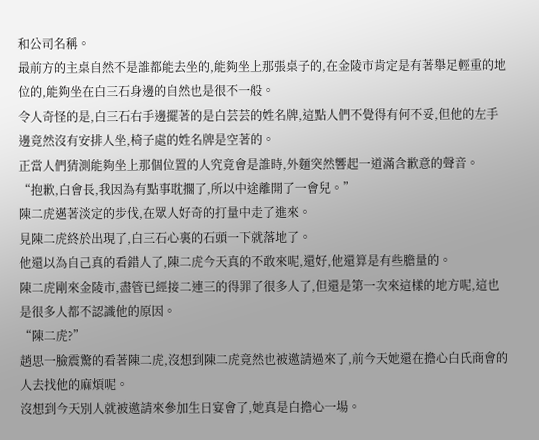和公司名稱。
最前方的主桌自然不是誰都能去坐的,能夠坐上那張桌子的,在金陵市肯定是有著舉足輕重的地位的,能夠坐在白三石身邊的自然也是很不一般。
令人奇怪的是,白三石右手邊擺著的是白芸芸的姓名牌,這點人們不覺得有何不妥,但他的左手邊竟然沒有安排人坐,椅子處的姓名牌是空著的。
正當人們猜測能夠坐上那個位置的人究竟會是誰時,外麵突然響起一道滿含歉意的聲音。
“抱歉,白會長,我因為有點事耽擱了,所以中途離開了一會兒。”
陳二虎邁著淡定的步伐,在眾人好奇的打量中走了進來。
見陳二虎終於出現了,白三石心裏的石頭一下就落地了。
他還以為自己真的看錯人了,陳二虎今天真的不敢來呢,還好,他還算是有些膽量的。
陳二虎剛來金陵市,盡管已經接二連三的得罪了很多人了,但還是第一次來這樣的地方呢,這也是很多人都不認識他的原因。
“陳二虎?”
趙思一臉震驚的看著陳二虎,沒想到陳二虎竟然也被邀請過來了,前今天她還在擔心白氏商會的人去找他的麻煩呢。
沒想到今天別人就被邀請來參加生日宴會了,她真是白擔心一場。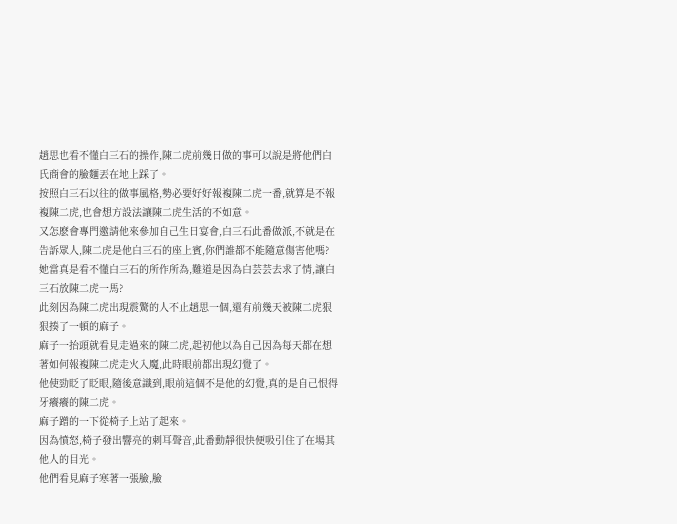趙思也看不懂白三石的操作,陳二虎前幾日做的事可以說是將他們白氏商會的臉麵丟在地上踩了。
按照白三石以往的做事風格,勢必要好好報複陳二虎一番,就算是不報複陳二虎,也會想方設法讓陳二虎生活的不如意。
又怎麽會專門邀請他來參加自己生日宴會,白三石此番做派,不就是在告訴眾人,陳二虎是他白三石的座上賓,你們誰都不能隨意傷害他嗎?
她當真是看不懂白三石的所作所為,難道是因為白芸芸去求了情,讓白三石放陳二虎一馬?
此刻因為陳二虎出現震驚的人不止趙思一個,還有前幾天被陳二虎狠狠揍了一頓的麻子。
麻子一抬頭就看見走過來的陳二虎,起初他以為自己因為每天都在想著如何報複陳二虎走火入魔,此時眼前都出現幻覺了。
他使勁眨了眨眼,隨後意識到,眼前這個不是他的幻覺,真的是自己恨得牙癢癢的陳二虎。
麻子蹭的一下從椅子上站了起來。
因為憤怒,椅子發出響亮的刺耳聲音,此番動靜很快便吸引住了在場其他人的目光。
他們看見麻子寒著一張臉,臉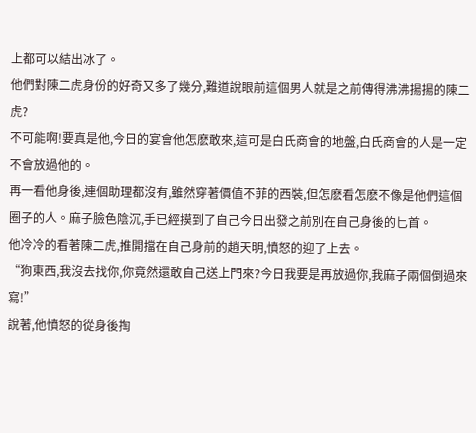上都可以結出冰了。
他們對陳二虎身份的好奇又多了幾分,難道說眼前這個男人就是之前傳得沸沸揚揚的陳二虎?
不可能啊!要真是他,今日的宴會他怎麽敢來,這可是白氏商會的地盤,白氏商會的人是一定不會放過他的。
再一看他身後,連個助理都沒有,雖然穿著價值不菲的西裝,但怎麽看怎麽不像是他們這個圈子的人。麻子臉色陰沉,手已經摸到了自己今日出發之前別在自己身後的匕首。
他冷冷的看著陳二虎,推開擋在自己身前的趙天明,憤怒的迎了上去。
“狗東西,我沒去找你,你竟然還敢自己送上門來?今日我要是再放過你,我麻子兩個倒過來寫!”
說著,他憤怒的從身後掏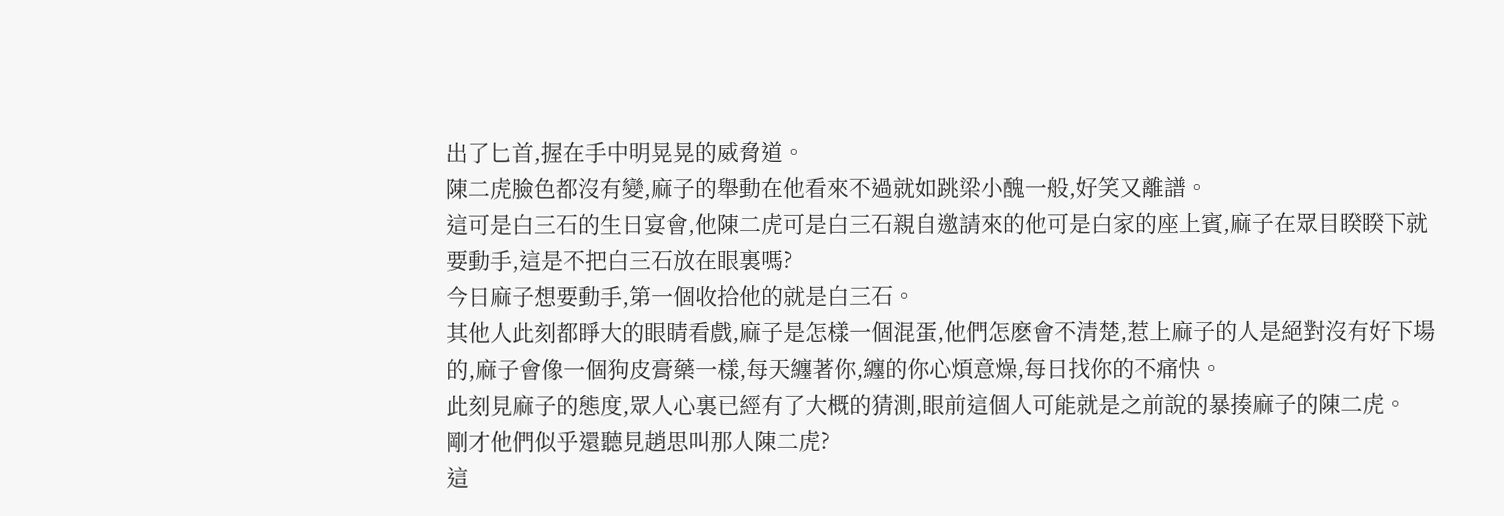出了匕首,握在手中明晃晃的威脅道。
陳二虎臉色都沒有變,麻子的舉動在他看來不過就如跳梁小醜一般,好笑又離譜。
這可是白三石的生日宴會,他陳二虎可是白三石親自邀請來的他可是白家的座上賓,麻子在眾目睽睽下就要動手,這是不把白三石放在眼裏嗎?
今日麻子想要動手,第一個收拾他的就是白三石。
其他人此刻都睜大的眼睛看戲,麻子是怎樣一個混蛋,他們怎麽會不清楚,惹上麻子的人是絕對沒有好下場的,麻子會像一個狗皮膏藥一樣,每天纏著你,纏的你心煩意燥,每日找你的不痛快。
此刻見麻子的態度,眾人心裏已經有了大概的猜測,眼前這個人可能就是之前說的暴揍麻子的陳二虎。
剛才他們似乎還聽見趙思叫那人陳二虎?
這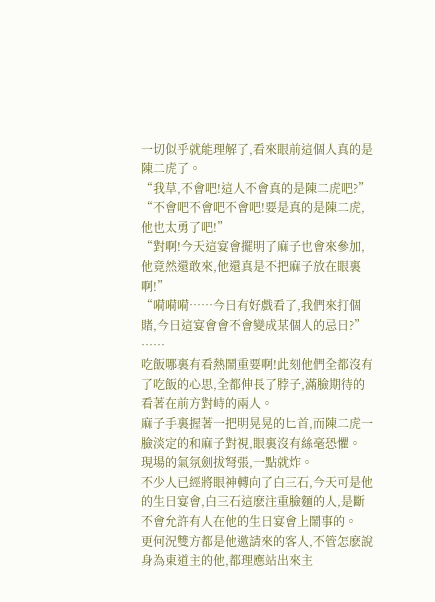一切似乎就能理解了,看來眼前這個人真的是陳二虎了。
“我草,不會吧!這人不會真的是陳二虎吧?”
“不會吧不會吧不會吧!要是真的是陳二虎,他也太勇了吧!”
“對啊!今天這宴會擺明了麻子也會來參加,他竟然還敢來,他還真是不把麻子放在眼裏啊!”
“嗬嗬嗬……今日有好戲看了,我們來打個賭,今日這宴會會不會變成某個人的忌日?”
……
吃飯哪裏有看熱鬧重要啊!此刻他們全都沒有了吃飯的心思,全都伸長了脖子,滿臉期待的看著在前方對峙的兩人。
麻子手裏握著一把明晃晃的匕首,而陳二虎一臉淡定的和麻子對視,眼裏沒有絲毫恐懼。
現場的氣氛劍拔弩張,一點就炸。
不少人已經將眼神轉向了白三石,今天可是他的生日宴會,白三石這麽注重臉麵的人,是斷不會允許有人在他的生日宴會上鬧事的。
更何況雙方都是他邀請來的客人,不管怎麽說身為東道主的他,都理應站出來主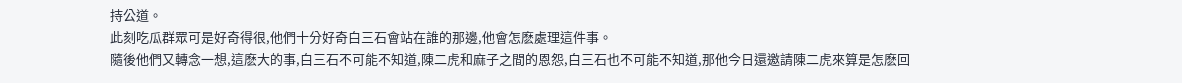持公道。
此刻吃瓜群眾可是好奇得很,他們十分好奇白三石會站在誰的那邊,他會怎麽處理這件事。
隨後他們又轉念一想,這麽大的事,白三石不可能不知道,陳二虎和麻子之間的恩怨,白三石也不可能不知道,那他今日還邀請陳二虎來算是怎麽回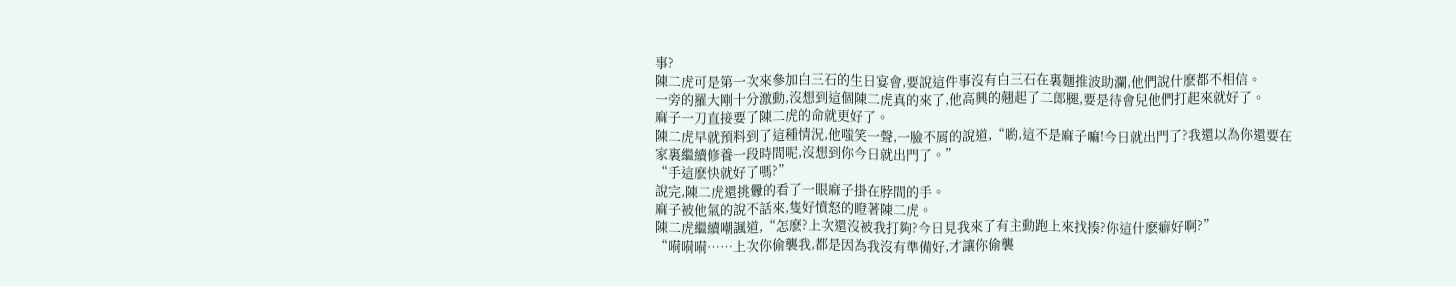事?
陳二虎可是第一次來參加白三石的生日宴會,要說這件事沒有白三石在裏麵推波助瀾,他們說什麽都不相信。
一旁的羅大剛十分激動,沒想到這個陳二虎真的來了,他高興的翹起了二郎腿,要是待會兒他們打起來就好了。
麻子一刀直接要了陳二虎的命就更好了。
陳二虎早就預料到了這種情況,他嗤笑一聲,一臉不屑的說道,“喲,這不是麻子嘛!今日就出門了?我還以為你還要在家裏繼續修養一段時間呢,沒想到你今日就出門了。”
“手這麽快就好了嗎?”
說完,陳二虎還挑釁的看了一眼麻子掛在脖間的手。
麻子被他氣的說不話來,隻好憤怒的瞪著陳二虎。
陳二虎繼續嘲諷道,“怎麽?上次還沒被我打夠?今日見我來了有主動跑上來找揍?你這什麽癖好啊?”
“嗬嗬嗬……上次你偷襲我,都是因為我沒有準備好,才讓你偷襲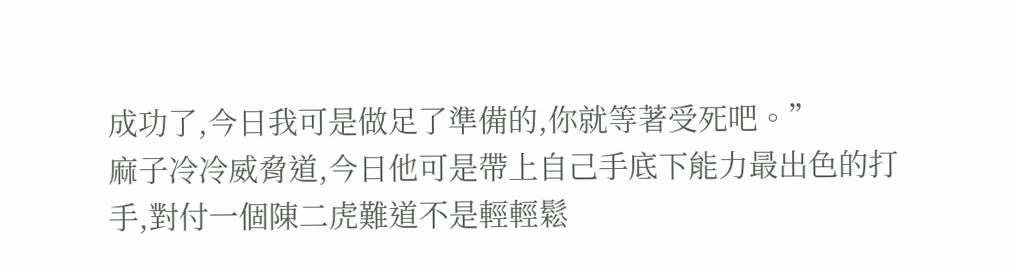成功了,今日我可是做足了準備的,你就等著受死吧。”
麻子冷冷威脅道,今日他可是帶上自己手底下能力最出色的打手,對付一個陳二虎難道不是輕輕鬆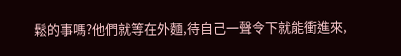鬆的事嗎?他們就等在外麵,待自己一聲令下就能衝進來,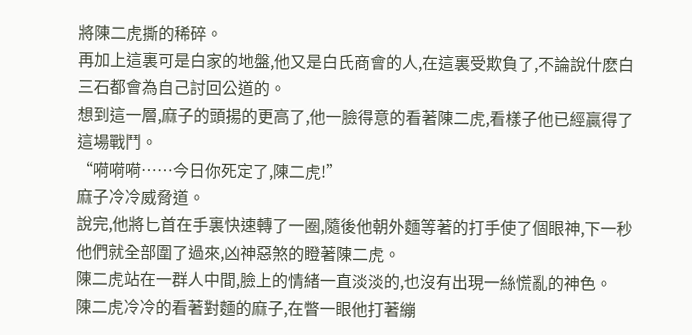將陳二虎撕的稀碎。
再加上這裏可是白家的地盤,他又是白氏商會的人,在這裏受欺負了,不論說什麽白三石都會為自己討回公道的。
想到這一層,麻子的頭揚的更高了,他一臉得意的看著陳二虎,看樣子他已經贏得了這場戰鬥。
“嗬嗬嗬……今日你死定了,陳二虎!”
麻子冷冷威脅道。
說完,他將匕首在手裏快速轉了一圈,隨後他朝外麵等著的打手使了個眼神,下一秒他們就全部圍了過來,凶神惡煞的瞪著陳二虎。
陳二虎站在一群人中間,臉上的情緒一直淡淡的,也沒有出現一絲慌亂的神色。
陳二虎冷冷的看著對麵的麻子,在瞥一眼他打著繃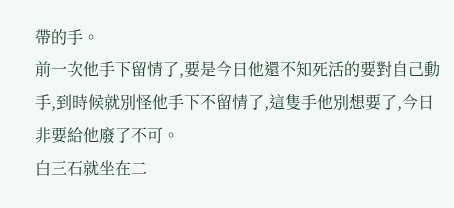帶的手。
前一次他手下留情了,要是今日他還不知死活的要對自己動手,到時候就別怪他手下不留情了,這隻手他別想要了,今日非要給他廢了不可。
白三石就坐在二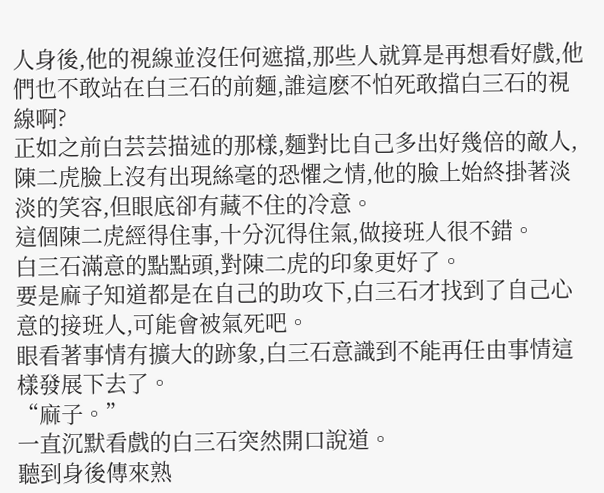人身後,他的視線並沒任何遮擋,那些人就算是再想看好戲,他們也不敢站在白三石的前麵,誰這麽不怕死敢擋白三石的視線啊?
正如之前白芸芸描述的那樣,麵對比自己多出好幾倍的敵人,陳二虎臉上沒有出現絲毫的恐懼之情,他的臉上始終掛著淡淡的笑容,但眼底卻有藏不住的冷意。
這個陳二虎經得住事,十分沉得住氣,做接班人很不錯。
白三石滿意的點點頭,對陳二虎的印象更好了。
要是麻子知道都是在自己的助攻下,白三石才找到了自己心意的接班人,可能會被氣死吧。
眼看著事情有擴大的跡象,白三石意識到不能再任由事情這樣發展下去了。
“麻子。”
一直沉默看戲的白三石突然開口說道。
聽到身後傳來熟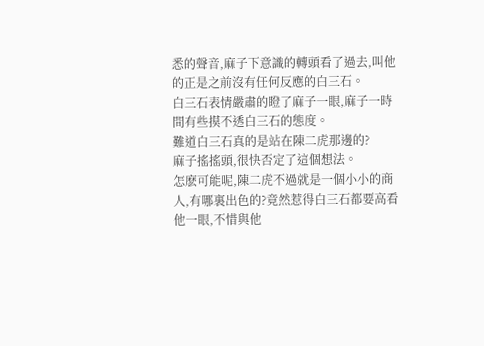悉的聲音,麻子下意識的轉頭看了過去,叫他的正是之前沒有任何反應的白三石。
白三石表情嚴肅的瞪了麻子一眼,麻子一時間有些摸不透白三石的態度。
難道白三石真的是站在陳二虎那邊的?
麻子搖搖頭,很快否定了這個想法。
怎麽可能呢,陳二虎不過就是一個小小的商人,有哪裏出色的?竟然惹得白三石都要高看他一眼,不惜與他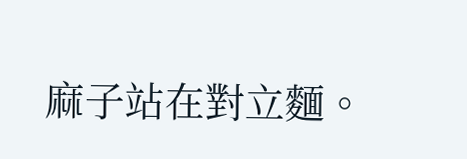麻子站在對立麵。